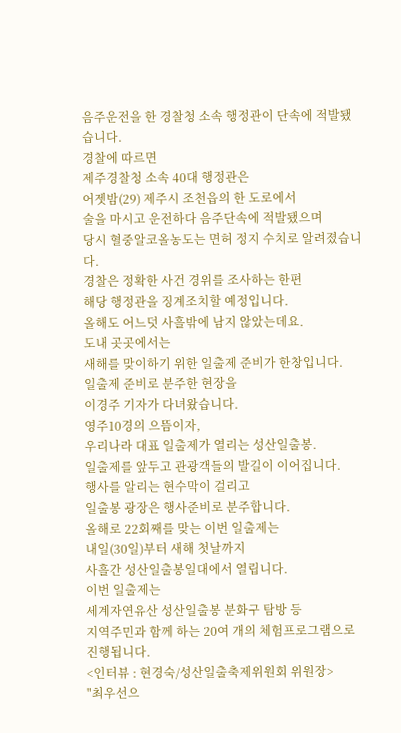음주운전을 한 경찰청 소속 행정관이 단속에 적발됐습니다.
경찰에 따르면
제주경찰청 소속 40대 행정관은
어젯밤(29) 제주시 조천읍의 한 도로에서
술을 마시고 운전하다 음주단속에 적발됐으며
당시 혈중알코올농도는 면허 정지 수치로 알려졌습니다.
경찰은 정확한 사건 경위를 조사하는 한편
해당 행정관을 징계조치할 예정입니다.
올해도 어느덧 사흘밖에 남지 않았는데요.
도내 곳곳에서는
새해를 맞이하기 위한 일출제 준비가 한창입니다.
일출제 준비로 분주한 현장을
이경주 기자가 다녀왔습니다.
영주10경의 으뜸이자,
우리나라 대표 일출제가 열리는 성산일출봉.
일출제를 앞두고 관광객들의 발길이 이어집니다.
행사를 알리는 현수막이 걸리고
일출봉 광장은 행사준비로 분주합니다.
올해로 22회째를 맞는 이번 일출제는
내일(30일)부터 새해 첫날까지
사흘간 성산일출봉일대에서 열립니다.
이번 일출제는
세계자연유산 성산일출봉 분화구 탐방 등
지역주민과 함께 하는 20여 개의 체험프로그램으로 진행됩니다.
<인터뷰 : 현경숙/성산일출축제위원회 위원장>
"최우선으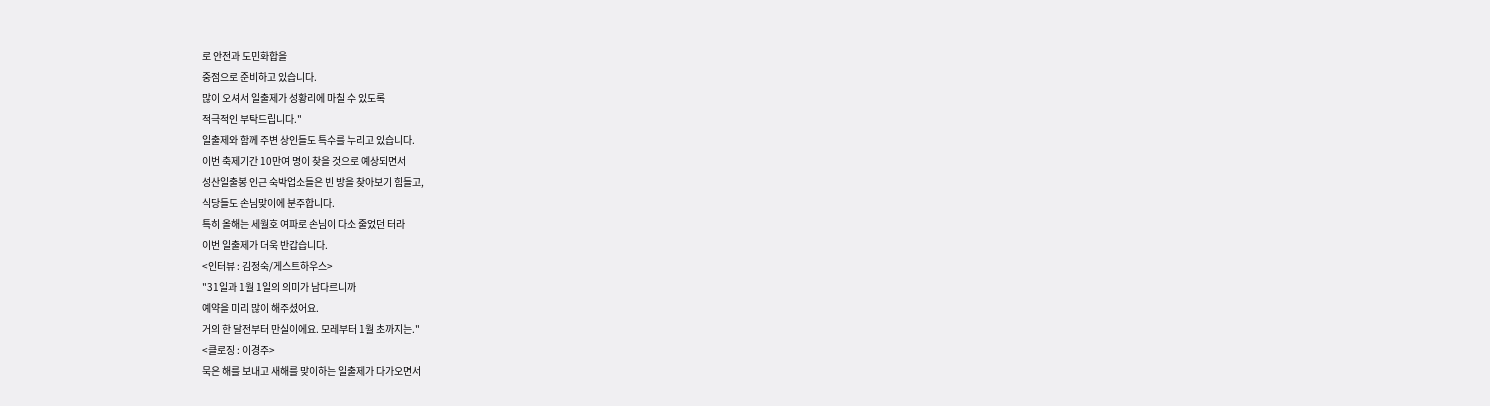로 안전과 도민화합을
중점으로 준비하고 있습니다.
많이 오셔서 일출제가 성황리에 마칠 수 있도록
적극적인 부탁드립니다."
일출제와 함께 주변 상인들도 특수를 누리고 있습니다.
이번 축제기간 10만여 명이 찾을 것으로 예상되면서
성산일출봉 인근 숙박업소들은 빈 방을 찾아보기 힘들고,
식당들도 손님맞이에 분주합니다.
특히 올해는 세월호 여파로 손님이 다소 줄었던 터라
이번 일출제가 더욱 반갑습니다.
<인터뷰 : 김정숙/게스트하우스>
"31일과 1월 1일의 의미가 남다르니까
예약을 미리 많이 해주셨어요.
거의 한 달전부터 만실이에요. 모레부터 1월 초까지는."
<클로징 : 이경주>
묵은 해를 보내고 새해를 맞이하는 일출제가 다가오면서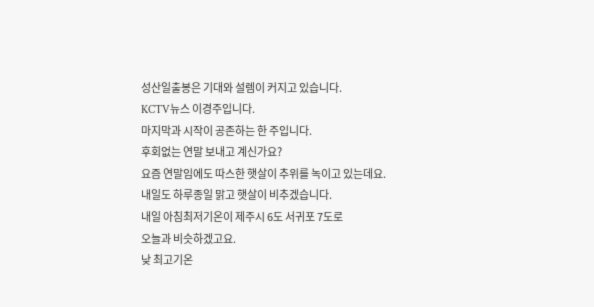성산일출봉은 기대와 설렘이 커지고 있습니다.
KCTV뉴스 이경주입니다.
마지막과 시작이 공존하는 한 주입니다.
후회없는 연말 보내고 계신가요?
요즘 연말임에도 따스한 햇살이 추위를 녹이고 있는데요.
내일도 하루종일 맑고 햇살이 비추겠습니다.
내일 아침최저기온이 제주시 6도 서귀포 7도로
오늘과 비슷하겠고요.
낮 최고기온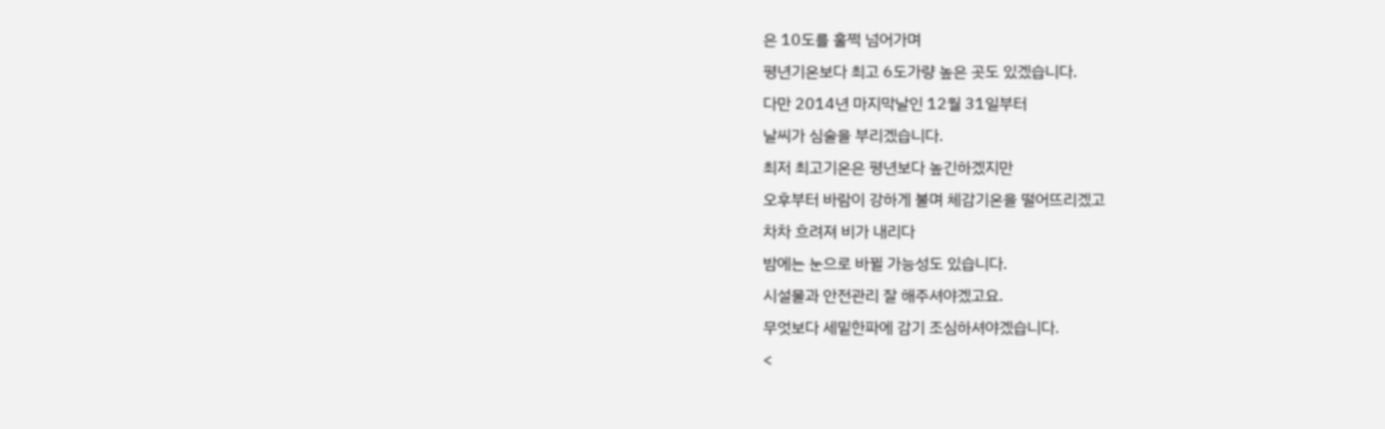은 10도를 훌쩍 넘어가며
평년기온보다 최고 6도가량 높은 곳도 있겠습니다.
다만 2014년 마지막날인 12월 31일부터
날씨가 심술을 부리겠습니다.
최저 최고기온은 평년보다 높긴하겠지만
오후부터 바람이 강하게 불며 체감기온을 떨어뜨리겠고
차차 흐려져 비가 내리다
밤에는 눈으로 바뀔 가능성도 있습니다.
시설물과 안전관리 잘 해주셔야겠고요.
무엇보다 세밑한파에 감기 조심하셔야겠습니다.
<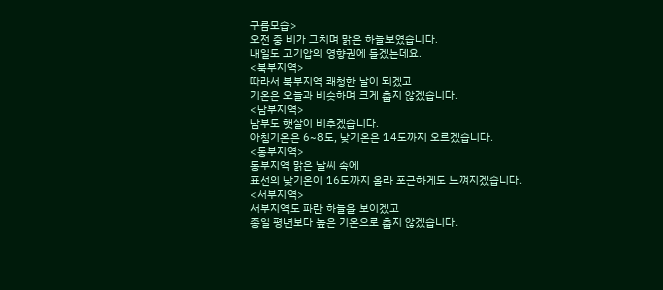구름모습>
오전 중 비가 그치며 맑은 하늘보였습니다.
내일도 고기압의 영향권에 들겠는데요.
<북부지역>
따라서 북부지역 쾌청한 날이 되겠고
기온은 오늘과 비슷하며 크게 춥지 않겠습니다.
<남부지역>
남부도 햇살이 비추겠습니다.
아침기온은 6~8도, 낮기온은 14도까지 오르겠습니다.
<동부지역>
동부지역 맑은 날씨 속에
표선의 낮기온이 16도까지 올라 포근하게도 느껴지겠습니다.
<서부지역>
서부지역도 파란 하늘을 보이겠고
종일 평년보다 높은 기온으로 춥지 않겠습니다.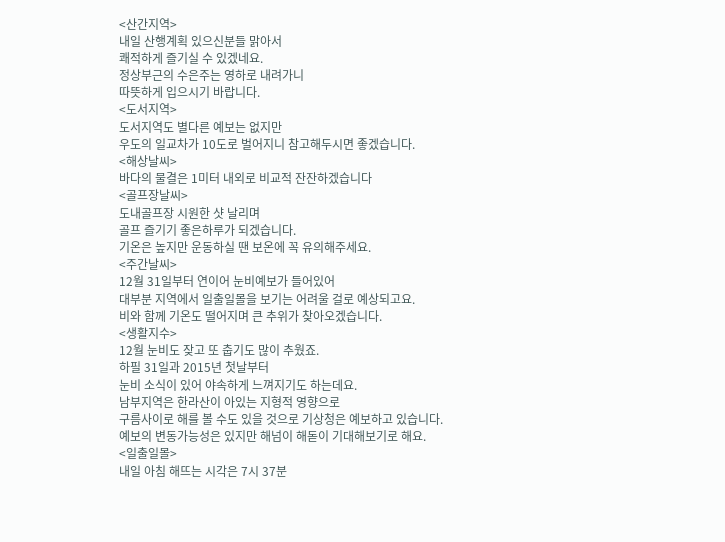<산간지역>
내일 산행계획 있으신분들 맑아서
쾌적하게 즐기실 수 있겠네요.
정상부근의 수은주는 영하로 내려가니
따뜻하게 입으시기 바랍니다.
<도서지역>
도서지역도 별다른 예보는 없지만
우도의 일교차가 10도로 벌어지니 참고해두시면 좋겠습니다.
<해상날씨>
바다의 물결은 1미터 내외로 비교적 잔잔하겠습니다
<골프장날씨>
도내골프장 시원한 샷 날리며
골프 즐기기 좋은하루가 되겠습니다.
기온은 높지만 운동하실 땐 보온에 꼭 유의해주세요.
<주간날씨>
12월 31일부터 연이어 눈비예보가 들어있어
대부분 지역에서 일출일몰을 보기는 어려울 걸로 예상되고요.
비와 함께 기온도 떨어지며 큰 추위가 찾아오겠습니다.
<생활지수>
12월 눈비도 잦고 또 춥기도 많이 추웠죠.
하필 31일과 2015년 첫날부터
눈비 소식이 있어 야속하게 느껴지기도 하는데요.
남부지역은 한라산이 아있는 지형적 영향으로
구름사이로 해를 볼 수도 있을 것으로 기상청은 예보하고 있습니다.
예보의 변동가능성은 있지만 해넘이 해돋이 기대해보기로 해요.
<일출일몰>
내일 아침 해뜨는 시각은 7시 37분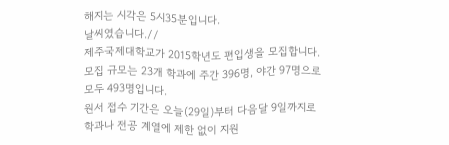해지는 시각은 5시35분입니다.
날씨였습니다.//
제주국제대학교가 2015학년도 편입생을 모집합니다.
모집 규모는 23개 학과에 주간 396명, 야간 97명으로
모두 493명입니다.
원서 접수 기간은 오늘(29일)부터 다음달 9일까지로
학과나 전공 계열에 제한 없이 지원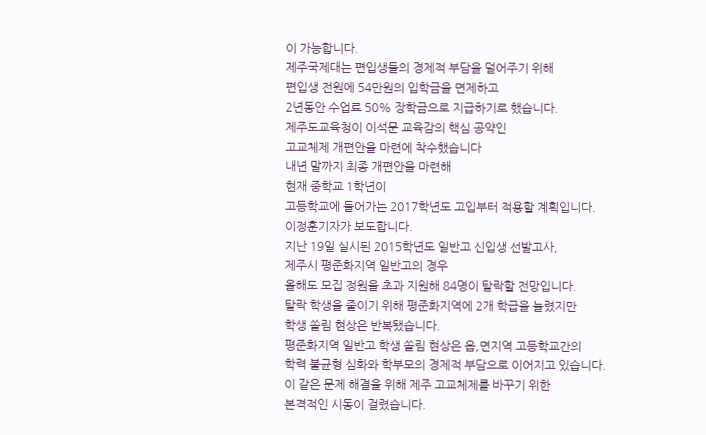이 가능합니다.
제주국제대는 편입생들의 경제적 부담을 덜어주기 위해
편입생 전원에 54만원의 입학금을 면제하고
2년동안 수업료 50% 장학금으로 지급하기로 했습니다.
제주도교육청이 이석문 교육감의 핵심 공약인
고교체제 개편안을 마련에 착수했습니다
내년 말까지 최종 개편안을 마련해
현재 중학교 1학년이
고등학교에 들어가는 2017학년도 고입부터 적용할 계획입니다.
이정훈기자가 보도합니다.
지난 19일 실시된 2015학년도 일반고 신입생 선발고사,
제주시 평준화지역 일반고의 경우
올해도 모집 정원을 초과 지원해 84명이 탈락할 전망입니다.
탈락 학생을 줄이기 위해 평준화지역에 2개 학급을 늘렸지만
학생 쏠림 현상은 반복됐습니다.
평준화지역 일반고 학생 쏠림 현상은 읍,면지역 고등학교간의
학력 불균형 심화와 학부모의 경제적 부담으로 이어지고 있습니다.
이 같은 문제 해결을 위해 제주 고교체제를 바꾸기 위한
본격적인 시동이 걸렸습니다.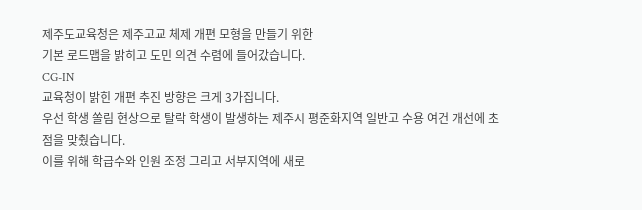제주도교육청은 제주고교 체제 개편 모형을 만들기 위한
기본 로드맵을 밝히고 도민 의견 수렴에 들어갔습니다.
CG-IN
교육청이 밝힌 개편 추진 방향은 크게 3가집니다.
우선 학생 쏠림 현상으로 탈락 학생이 발생하는 제주시 평준화지역 일반고 수용 여건 개선에 초점을 맞췄습니다.
이를 위해 학급수와 인원 조정 그리고 서부지역에 새로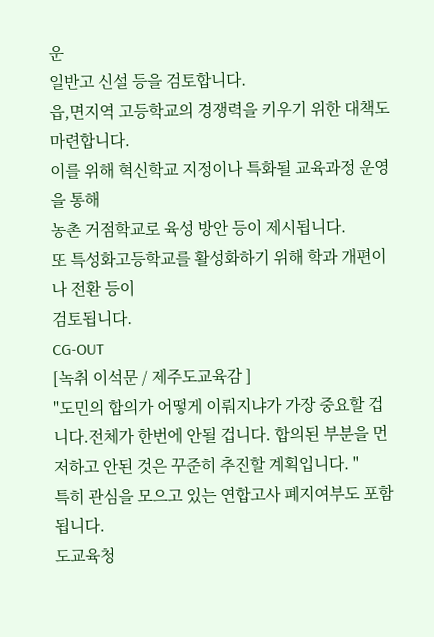운
일반고 신설 등을 검토합니다.
읍,면지역 고등학교의 경쟁력을 키우기 위한 대책도 마련합니다.
이를 위해 혁신학교 지정이나 특화될 교육과정 운영을 통해
농촌 거점학교로 육성 방안 등이 제시됩니다.
또 특성화고등학교를 활성화하기 위해 학과 개편이나 전환 등이
검토됩니다.
CG-OUT
[녹취 이석문 / 제주도교육감 ]
"도민의 합의가 어떻게 이뤄지냐가 가장 중요할 겁니다.전체가 한번에 안될 겁니다. 합의된 부분을 먼저하고 안된 것은 꾸준히 추진할 계획입니다. "
특히 관심을 모으고 있는 연합고사 폐지여부도 포함됩니다.
도교육청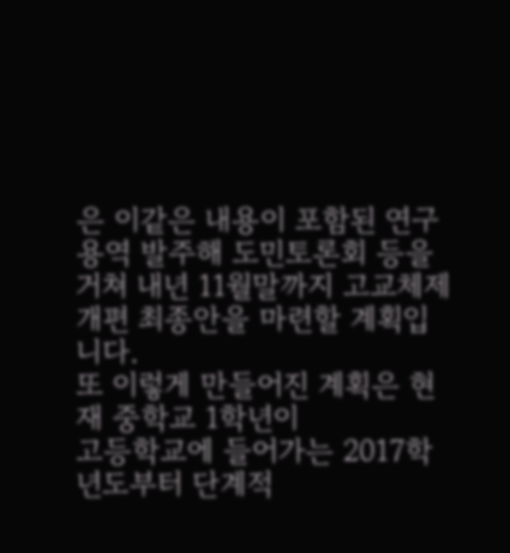은 이같은 내용이 포함된 연구 용역 발주해 도민토론회 등을 거쳐 내년 11월말까지 고교체제 개편 최종안을 마련할 계획입니다.
또 이렇게 만들어진 계획은 현재 중학교 1학년이
고등학교에 들어가는 2017학년도부터 단계적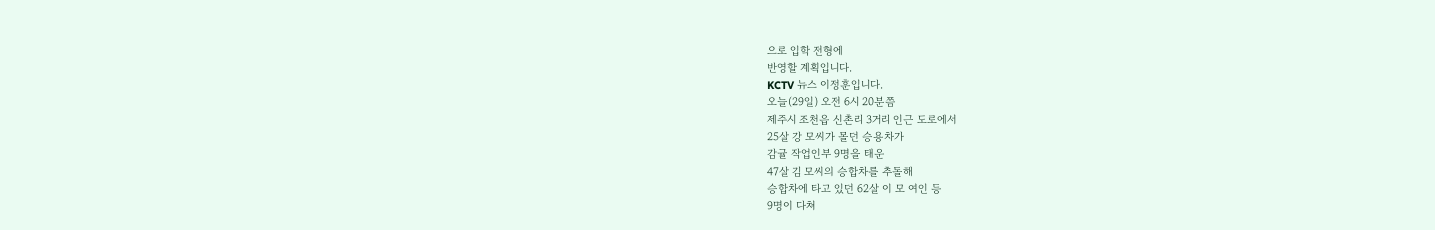으로 입학 전형에
반영할 계획입니다.
KCTV 뉴스 이정훈입니다.
오늘(29일) 오전 6시 20분쯤
제주시 조천읍 신촌리 3거리 인근 도로에서
25살 강 모씨가 몰던 승용차가
감귤 작업인부 9명을 태운
47살 김 모씨의 승합차를 추돌해
승합차에 타고 있던 62살 이 모 여인 등
9명이 다쳐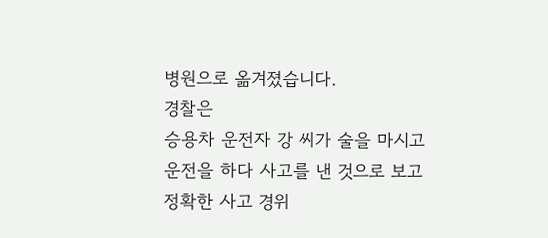병원으로 옮겨졌습니다.
경찰은
승용차 운전자 강 씨가 술을 마시고
운전을 하다 사고를 낸 것으로 보고
정확한 사고 경위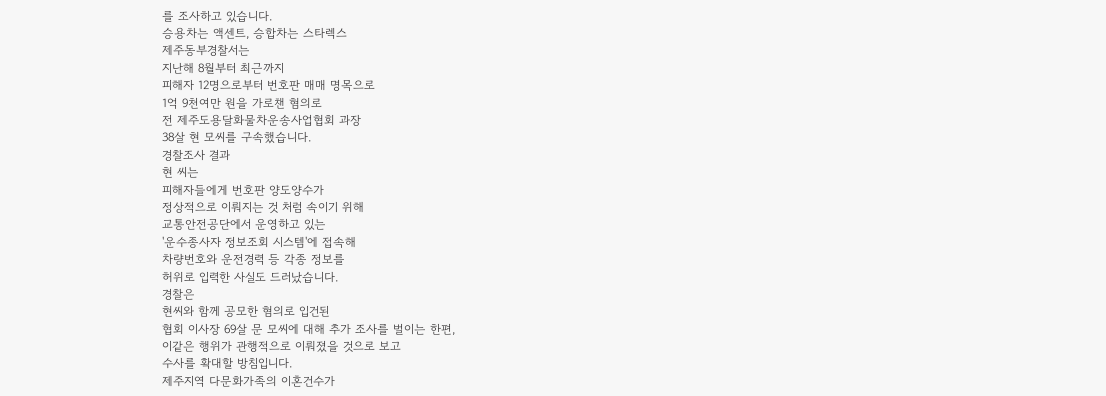를 조사하고 있습니다.
승용차는 액센트, 승합차는 스타렉스
제주동부경찰서는
지난해 8월부터 최근까지
피해자 12명으로부터 번호판 매매 명목으로
1억 9천여만 원을 가로챈 혐의로
전 제주도용달화물차운송사업협회 과장
38살 현 모씨를 구속했습니다.
경찰조사 결과
현 씨는
피해자들에게 번호판 양도양수가
정상적으로 이뤄지는 것 처럼 속이기 위해
교통안전공단에서 운영하고 있는
'운수종사자 정보조회 시스템'에 접속해
차량번호와 운전경력 등 각종 정보를
허위로 입력한 사실도 드러났습니다.
경찰은
현씨와 함께 공모한 혐의로 입건된
협회 이사장 69살 문 모씨에 대해 추가 조사를 벌이는 한편,
이같은 행위가 관행적으로 이뤄졌을 것으로 보고
수사를 확대할 방침입니다.
제주지역 다문화가족의 이혼건수가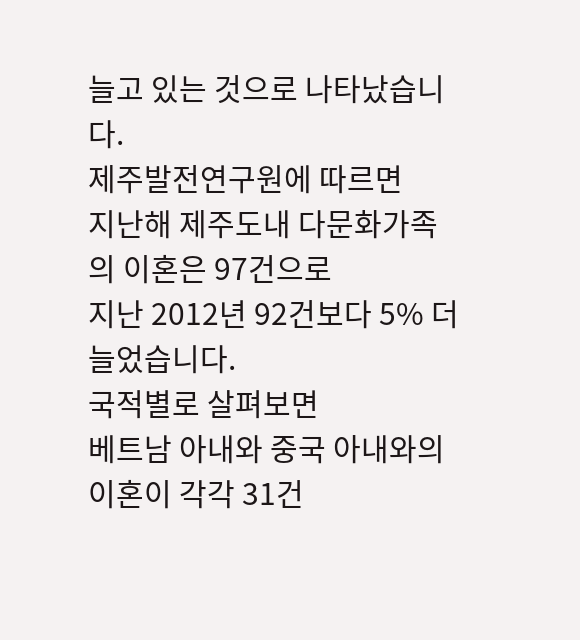늘고 있는 것으로 나타났습니다.
제주발전연구원에 따르면
지난해 제주도내 다문화가족의 이혼은 97건으로
지난 2012년 92건보다 5% 더 늘었습니다.
국적별로 살펴보면
베트남 아내와 중국 아내와의 이혼이 각각 31건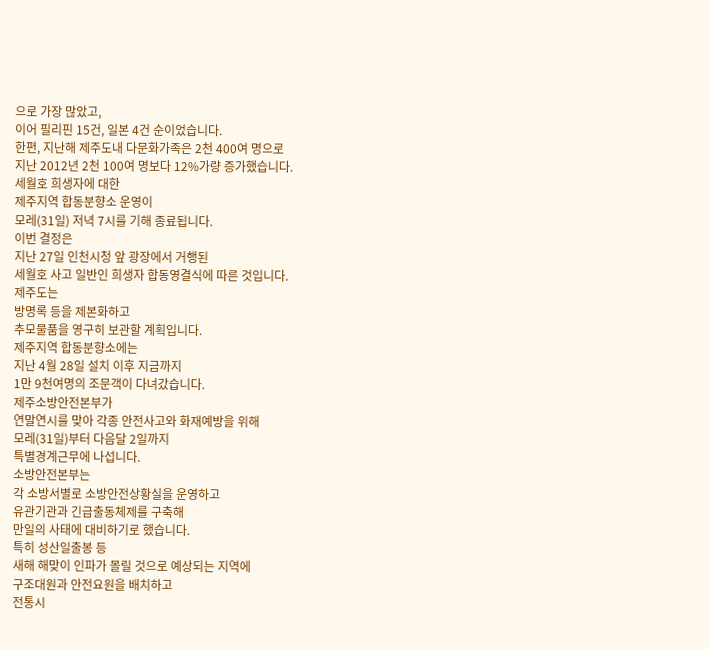으로 가장 많았고,
이어 필리핀 15건, 일본 4건 순이었습니다.
한편, 지난해 제주도내 다문화가족은 2천 400여 명으로
지난 2012년 2천 100여 명보다 12%가량 증가했습니다.
세월호 희생자에 대한
제주지역 합동분향소 운영이
모레(31일) 저녁 7시를 기해 종료됩니다.
이번 결정은
지난 27일 인천시청 앞 광장에서 거행된
세월호 사고 일반인 희생자 합동영결식에 따른 것입니다.
제주도는
방명록 등을 제본화하고
추모물품을 영구히 보관할 계획입니다.
제주지역 합동분향소에는
지난 4월 28일 설치 이후 지금까지
1만 9천여명의 조문객이 다녀갔습니다.
제주소방안전본부가
연말연시를 맞아 각종 안전사고와 화재예방을 위해
모레(31일)부터 다음달 2일까지
특별경계근무에 나섭니다.
소방안전본부는
각 소방서별로 소방안전상황실을 운영하고
유관기관과 긴급출동체제를 구축해
만일의 사태에 대비하기로 했습니다.
특히 성산일출봉 등
새해 해맞이 인파가 몰릴 것으로 예상되는 지역에
구조대원과 안전요원을 배치하고
전통시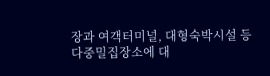장과 여객터미널, 대형숙박시설 등
다중밀집장소에 대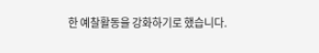한 예찰활동을 강화하기로 했습니다.